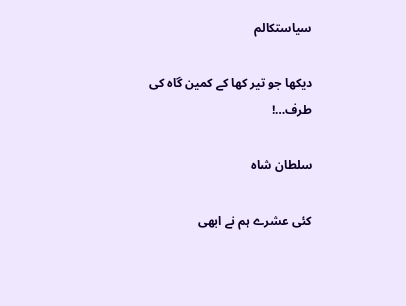سیاستکالم

دیکھا جو تیر کھا کے کمین گاہ کی طرف…!

سلطان شاہ

کئی عشرے ہم نے ابھی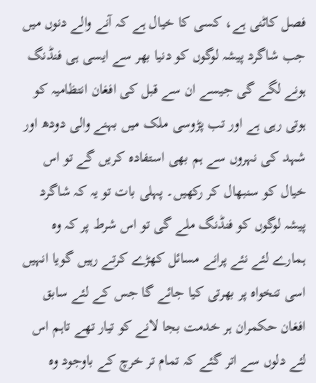فصل کاٹنی ہے، کسی کا خیال ہے کہ آنے والے دنوں میں جب شاگرد پیشہ لوگوں کو دنیا بھر سے ایسی ہی فنڈنگ ہونے لگے گی جیسے ان سے قبل کی افغان انتظامیہ کو ہوتی رہی ہے اور تب پڑوسی ملک میں بہنے والی دودھ اور شہد کی نہروں سے ہم بھی استفادہ کریں گے تو اس خیال کو سنبھال کر رکھیں۔ پہلی بات تو یہ کہ شاگرد پیشہ لوگوں کو فنڈنگ ملے گی تو اس شرط پر کہ وہ ہمارے لئے نئے پرانے مسائل کھڑے کرتے رہیں گویا انہیں اسی تنخواہ پر بھرتی کیا جائے گا جس کے لئے سابق افغان حکمران ہر خدمت بجا لانے کو تیار تھے تاہم اس لئے دلوں سے اتر گئے کہ تمام تر خرچ کے باوجود وہ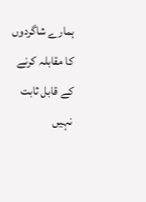ہمارے شاگردوں کا مقابلہ کرنے کے قابل ثابت نہیں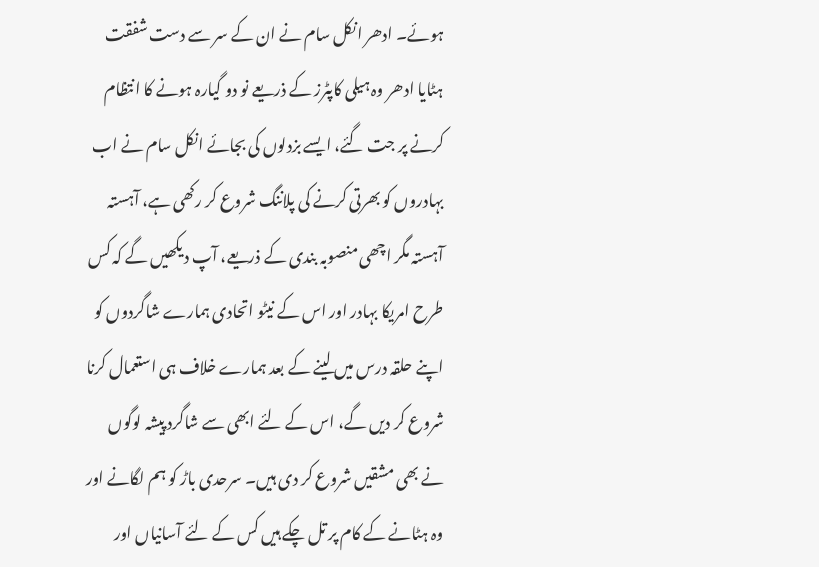ہوئے۔ ادھر انکل سام نے ان کے سر سے دست شفقت ہٹایا ادھر وہ ہیلی کاپٹرز کے ذریعے نو دو گیارہ ہونے کا انتظام کرنے پر جت گئے، ایسے بزدلوں کی بجائے انکل سام نے اب بہادروں کو بھرتی کرنے کی پلاننگ شروع کر رکھی ہے، آہستہ آہستہ مگر اچھی منصوبہ بندی کے ذریعے، آپ دیکھیں گے کہ کس طرح امریکا بہادر اور اس کے نیٹو اتحادی ہمارے شاگردوں کو اپنے حلقہ درس میں لینے کے بعد ہمارے خلاف ہی استعمال کرنا شروع کر دیں گے، اس کے لئے ابھی سے شاگرد پیشہ لوگوں نے بھی مشقیں شروع کر دی ہیں۔ سرحدی باڑ کو ہم لگانے اور وہ ہٹانے کے کام پر تل چکے ہیں کس کے لئے آسانیاں اور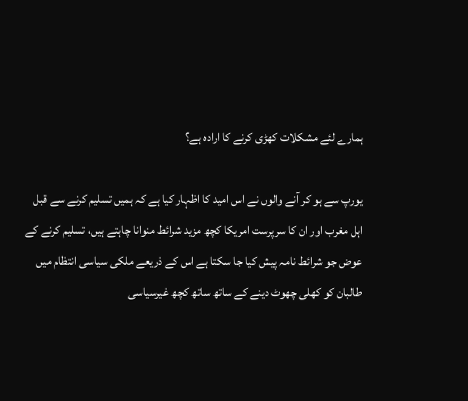ہمارے لئے مشکلات کھڑی کرنے کا ارادہ ہے؟

یورپ سے ہو کر آنے والوں نے اس امید کا اظہار کیا ہے کہ ہمیں تسلیم کرنے سے قبل اہل مغرب اور ان کا سرپرست امریکا کچھ مزید شرائط منوانا چاہتے ہیں، تسلیم کرنے کے عوض جو شرائط نامہ پیش کیا جا سکتا ہے اس کے ذریعے ملکی سیاسی انتظام میں طالبان کو کھلی چھوٹ دینے کے ساتھ ساتھ کچھ غیرسیاسی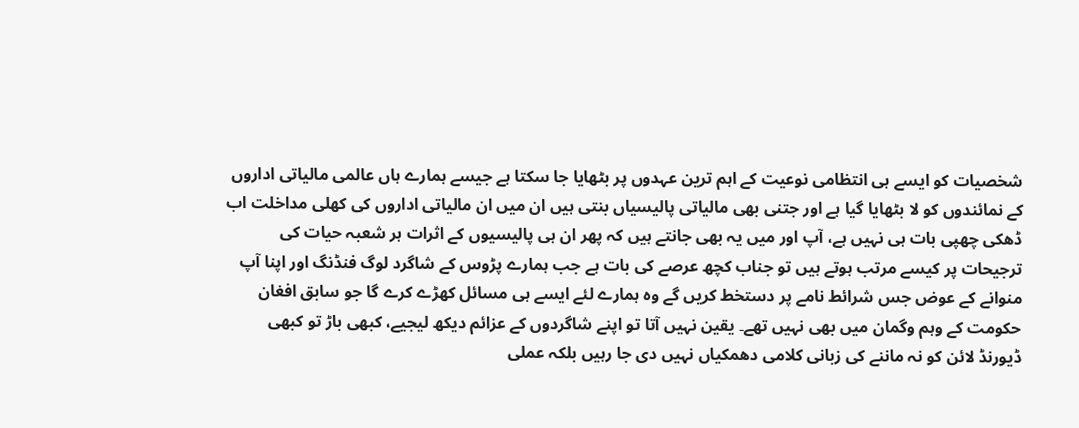شخصیات کو ایسے ہی انتظامی نوعیت کے اہم ترین عہدوں پر بٹھایا جا سکتا ہے جیسے ہمارے ہاں عالمی مالیاتی اداروں کے نمائندوں کو لا بٹھایا گیا ہے اور جتنی بھی مالیاتی پالیسیاں بنتی ہیں ان میں ان مالیاتی اداروں کی کھلی مداخلت اب ڈھکی چھپی بات ہی نہیں ہے، آپ اور میں یہ بھی جانتے ہیں کہ پھر ان ہی پالیسیوں کے اثرات ہر شعبہ حیات کی ترجیحات پر کیسے مرتب ہوتے ہیں تو جناب کچھ عرصے کی بات ہے جب ہمارے پڑوس کے شاگرد لوگ فنڈنگ اور اپنا آپ منوانے کے عوض جس شرائط نامے پر دستخط کریں گے وہ ہمارے لئے ایسے ہی مسائل کھڑے کرے گا جو سابق افغان حکومت کے وہم وگمان میں بھی نہیں تھے۔ یقین نہیں آتا تو اپنے شاگردوں کے عزائم دیکھ لیجیے، کبھی باڑ تو کبھی ڈیورنڈ لائن کو نہ ماننے کی زبانی کلامی دھمکیاں نہیں دی جا رہیں بلکہ عملی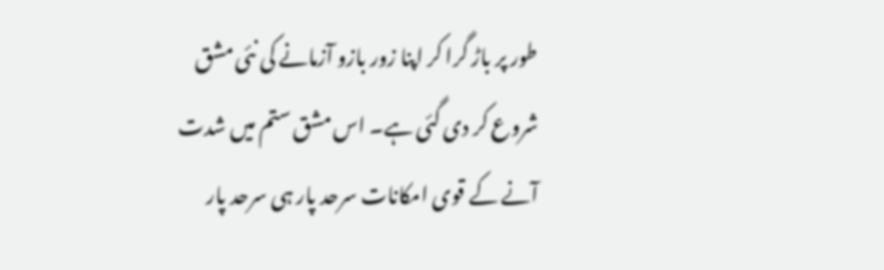طور پر باڑ گرا کر اپنا زور بازو آزمانے کی نئی مشق شروع کر دی گئی ہے۔ اس مشق ستم میں شدت آنے کے قوی امکانات سرحد پار ہی سرحد پار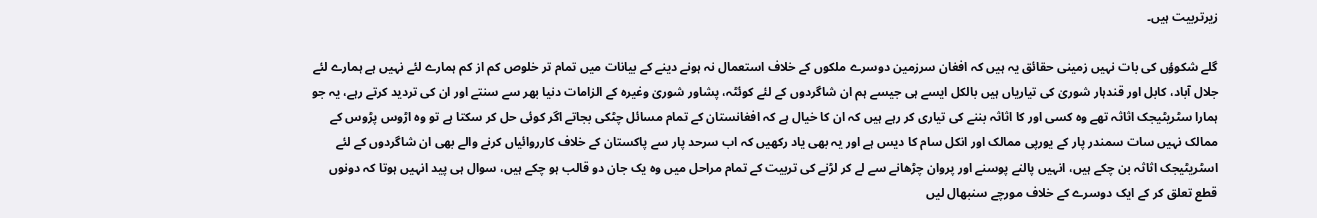زیرتربیت ہیں۔

گلے شکوؤں کی بات نہیں زمینی حقائق یہ ہیں کہ افغان سرزمین دوسرے ملکوں کے خلاف استعمال نہ ہونے دینے کے بیانات میں تمام تر خلوص کم از کم ہمارے لئے نہیں ہے ہمارے لئے جلال آباد، کابل اور قندہار شوریٰ کی تیاریاں ہیں بالکل ایسے ہی جیسے ہم ان شاگردوں کے لئے کوئٹہ، پشاور شوریٰ وغیرہ کے الزامات دنیا بھر سے سنتے اور ان کی تردید کرتے رہے، یہ جو ہمارا سٹریٹیجک اثاثہ تھے وہ کسی اور کا اثاثہ بننے کی تیاری کر رہے ہیں کہ ان کا خیال ہے کہ افغانستان کے تمام مسائل چٹکی بجاتے اگر کوئی حل کر سکتا ہے تو وہ اڑوس پڑوس کے ممالک نہیں سات سمندر پار کے یورپی ممالک اور انکل سام کا دیس ہے اور یہ بھی یاد رکھیں کہ اب سرحد پار سے پاکستان کے خلاف کارروائیاں کرنے والے بھی ان شاگردوں کے لئے اسٹریٹیجک اثاثہ بن چکے ہیں، انہیں پالنے پوسنے اور پروان چڑھانے سے لے کر لڑنے کی تربیت کے تمام مراحل میں وہ یک جان دو قالب ہو چکے ہیں، سوال ہی پید انہیں ہوتا کہ دونوں قطع تعلق کر کے ایک دوسرے کے خلاف مورچے سنبھال لیں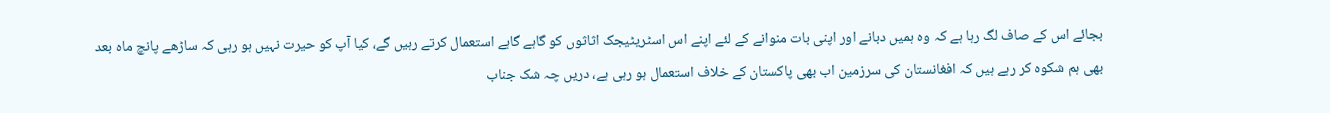بجائے اس کے صاف لگ رہا ہے کہ وہ ہمیں دبانے اور اپنی بات منوانے کے لئے اپنے اس اسٹریٹیجک اثاثوں کو گاہے گاہے استعمال کرتے رہیں گے، کیا آپ کو حیرت نہیں ہو رہی کہ ساڑھے پانچ ماہ بعد بھی ہم شکوہ کر رہے ہیں کہ افغانستان کی سرزمین اب بھی پاکستان کے خلاف استعمال ہو رہی ہے، دریں چہ شک جناب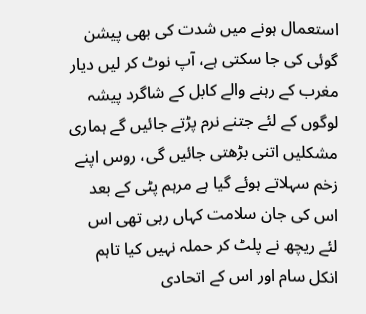استعمال ہونے میں شدت کی بھی پیشن گوئی کی جا سکتی ہے، آپ نوٹ کر لیں دیار مغرب کے رہنے والے کابل کے شاگرد پیشہ لوگوں کے لئے جتنے نرم پڑتے جائیں گے ہماری مشکلیں اتنی بڑھتی جائیں گی، روس اپنے زخم سہلاتے ہوئے گیا ہے مرہم پٹی کے بعد اس کی جان سلامت کہاں رہی تھی اس لئے ریچھ نے پلٹ کر حملہ نہیں کیا تاہم انکل سام اور اس کے اتحادی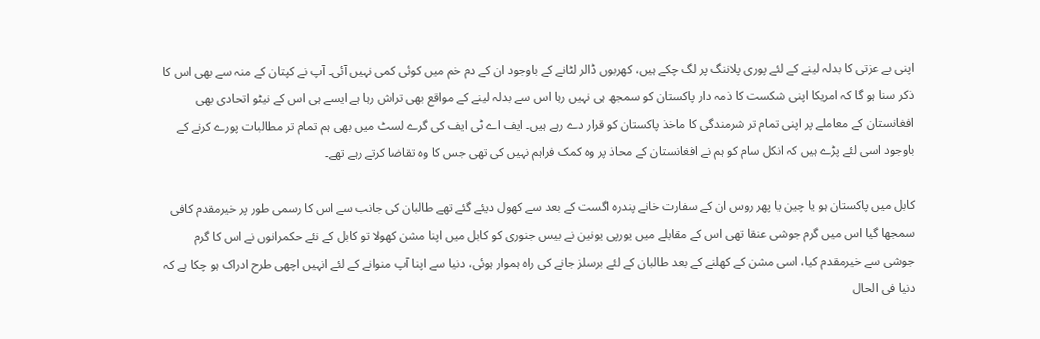اپنی بے عزتی کا بدلہ لینے کے لئے پوری پلاننگ پر لگ چکے ہیں، کھربوں ڈالر لٹانے کے باوجود ان کے دم خم میں کوئی کمی نہیں آئی۔ آپ نے کپتان کے منہ سے بھی اس کا ذکر سنا ہو گا کہ امریکا اپنی شکست کا ذمہ دار پاکستان کو سمجھ ہی نہیں رہا اس سے بدلہ لینے کے مواقع بھی تراش رہا ہے ایسے ہی اس کے نیٹو اتحادی بھی افغانستان کے معاملے پر اپنی تمام تر شرمندگی کا ماخذ پاکستان کو قرار دے رہے ہیں۔ ایف اے ٹی ایف کی گرے لسٹ میں بھی ہم تمام تر مطالبات پورے کرنے کے باوجود اسی لئے پڑے ہیں کہ انکل سام کو ہم نے افغانستان کے محاذ پر وہ کمک فراہم نہیں کی تھی جس کا وہ تقاضا کرتے رہے تھے۔

کابل میں پاکستان ہو یا چین یا پھر روس ان کے سفارت خانے پندرہ اگست کے بعد سے کھول دیئے گئے تھے طالبان کی جانب سے اس کا رسمی طور پر خیرمقدم کافی سمجھا گیا اس میں گرم جوشی عنقا تھی اس کے مقابلے میں یورپی یونین نے بیس جنوری کو کابل میں اپنا مشن کھولا تو کابل کے نئے حکمرانوں نے اس کا گرم جوشی سے خیرمقدم کیا، اسی مشن کے کھلنے کے بعد طالبان کے لئے برسلز جانے کی راہ ہموار ہوئی، دنیا سے اپنا آپ منوانے کے لئے انہیں اچھی طرح ادراک ہو چکا ہے کہ دنیا فی الحال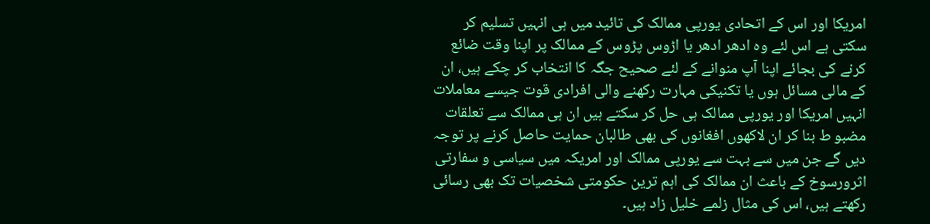امریکا اور اس کے اتحادی یورپی ممالک کی تائید میں ہی انہیں تسلیم کر سکتی ہے اس لئے وہ ادھر ادھر یا اڑوس پڑوس کے ممالک پر اپنا وقت ضائع کرنے کی بجائے اپنا آپ منوانے کے لئے صحیح جگہ کا انتخاب کر چکے ہیں، ان کے مالی مسائل ہوں یا تکنیکی مہارت رکھنے والی افرادی قوت جیسے معاملات انہیں امریکا اور یورپی ممالک ہی حل کر سکتے ہیں ان ہی ممالک سے تعلقات مضبو ط بنا کر ان لاکھوں افغانوں کی بھی طالبان حمایت حاصل کرنے پر توجہ دیں گے جن میں سے بہت سے یورپی ممالک اور امریکہ میں سیاسی و سفارتی اثرورسوخ کے باعث ان ممالک کی اہم ترین حکومتی شخصیات تک بھی رسائی رکھتے ہیں، اس کی مثال زلمے خلیل زاد ہیں۔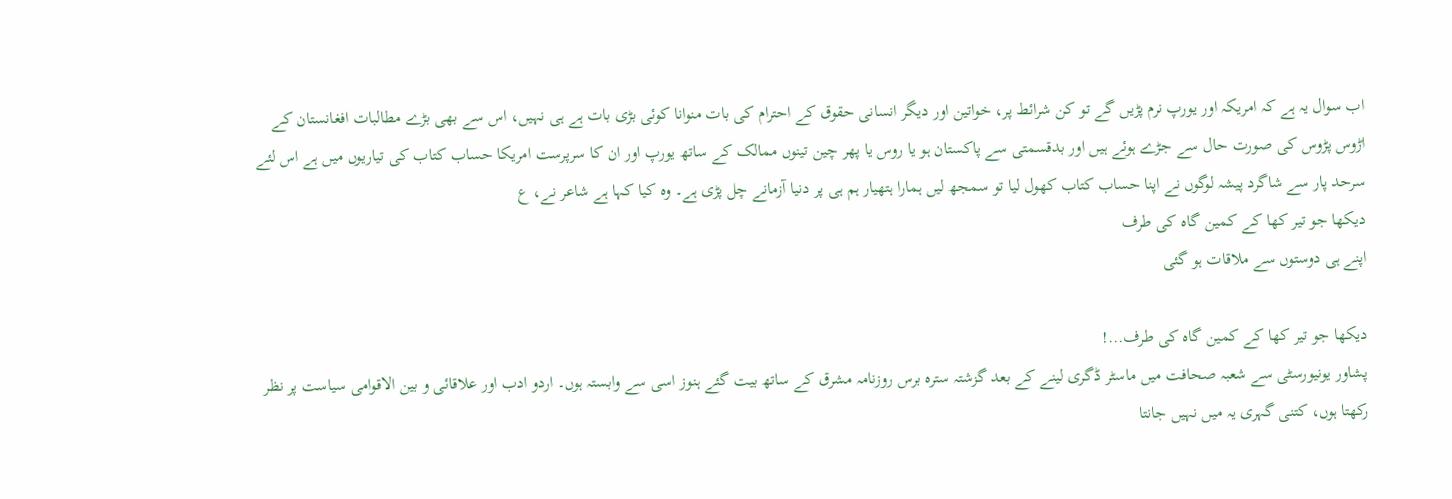اب سوال یہ ہے کہ امریکہ اور یورپ نرم پڑیں گے تو کن شرائط پر، خواتین اور دیگر انسانی حقوق کے احترام کی بات منوانا کوئی بڑی بات ہے ہی نہیں، اس سے بھی بڑے مطالبات افغانستان کے اڑوس پڑوس کی صورت حال سے جڑے ہوئے ہیں اور بدقسمتی سے پاکستان ہو یا روس یا پھر چین تینوں ممالک کے ساتھ یورپ اور ان کا سرپرست امریکا حساب کتاب کی تیاریوں میں ہے اس لئے سرحد پار سے شاگرد پیشہ لوگوں نے اپنا حساب کتاب کھول لیا تو سمجھ لیں ہمارا ہتھیار ہم ہی پر دنیا آزمانے چل پڑی ہے۔ وہ کیا کہا ہے شاعر نے، ع
دیکھا جو تیر کھا کے کمین گاہ کی طرف
اپنے ہی دوستوں سے ملاقات ہو گئی

دیکھا جو تیر کھا کے کمین گاہ کی طرف...!
پشاور یونیورسٹی سے شعبہ صحافت میں ماسٹر ڈگری لینے کے بعد گزشتہ سترہ برس روزنامہ مشرق کے ساتھ بیت گئے ہنوز اسی سے وابستہ ہوں۔ اردو ادب اور علاقائی و بین الاقوامی سیاست پر نظر رکھتا ہوں، کتنی گہری یہ میں نہیں جانتا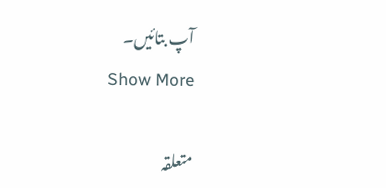آپ بتائیں۔
Show More

متعلقہ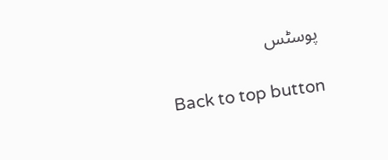پوسٹس

Back to top button